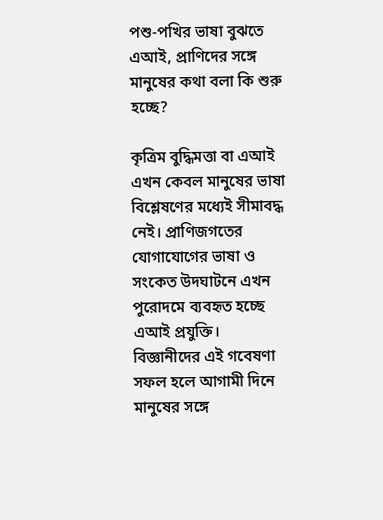পশু-পখির ভাষা বুঝতে এআই, প্রাণিদের সঙ্গে মানুষের কথা বলা কি শুরু হচ্ছে?

কৃত্রিম বুদ্ধিমত্তা বা এআই এখন কেবল মানুষের ভাষা বিশ্লেষণের মধ্যেই সীমাবদ্ধ নেই। প্রাণিজগতের যোগাযোগের ভাষা ও সংকেত উদঘাটনে এখন পুরোদমে ব্যবহৃত হচ্ছে এআই প্রযুক্তি। বিজ্ঞানীদের এই গবেষণা সফল হলে আগামী দিনে মানুষের সঙ্গে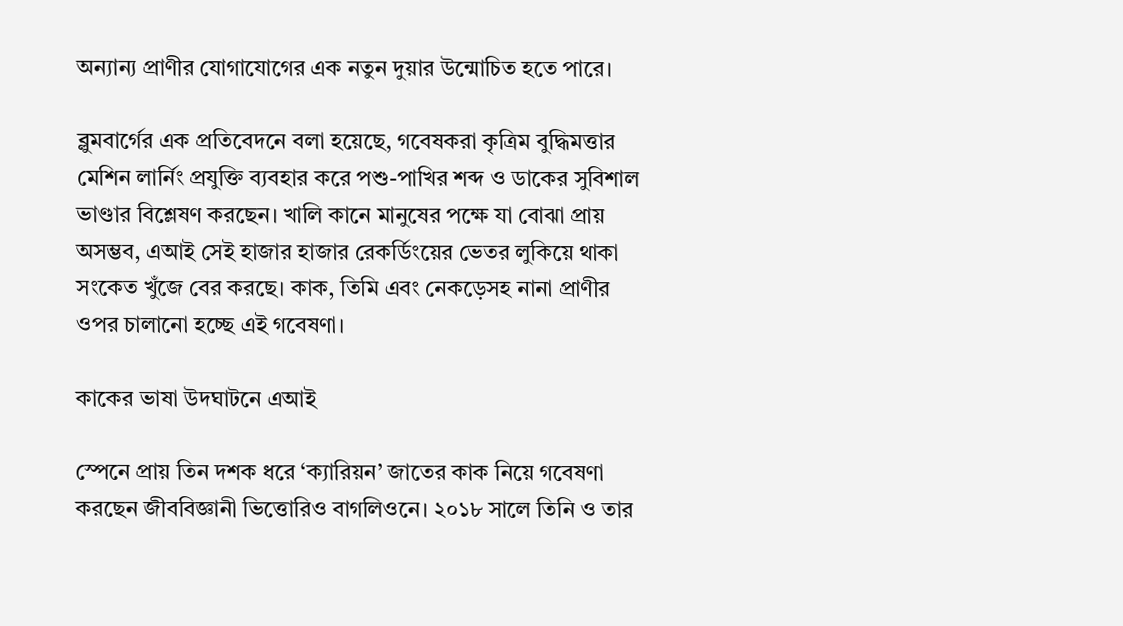অন্যান্য প্রাণীর যোগাযোগের এক নতুন দুয়ার উন্মোচিত হতে পারে।

ব্লুমবার্গের এক প্রতিবেদনে বলা হয়েছে, গবেষকরা কৃত্রিম বুদ্ধিমত্তার মেশিন লার্নিং প্রযুক্তি ব্যবহার করে পশু-পাখির শব্দ ও ডাকের সুবিশাল ভাণ্ডার বিশ্লেষণ করছেন। খালি কানে মানুষের পক্ষে যা বোঝা প্রায় অসম্ভব, এআই সেই হাজার হাজার রেকর্ডিংয়ের ভেতর লুকিয়ে থাকা সংকেত খুঁজে বের করছে। কাক, তিমি এবং নেকড়েসহ নানা প্রাণীর ওপর চালানো হচ্ছে এই গবেষণা।

কাকের ভাষা উদঘাটনে এআই

স্পেনে প্রায় তিন দশক ধরে ‘ক্যারিয়ন’ জাতের কাক নিয়ে গবেষণা করছেন জীববিজ্ঞানী ভিত্তোরিও বাগলিওনে। ২০১৮ সালে তিনি ও তার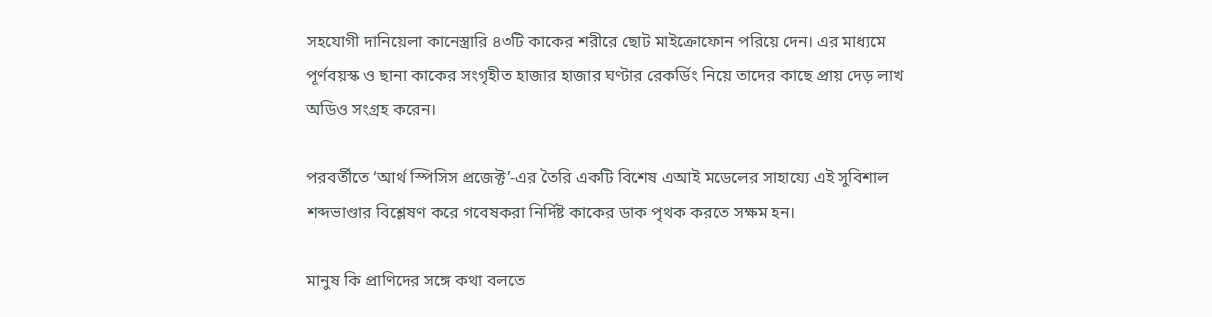সহযোগী দানিয়েলা কানেস্ত্রারি ৪৩টি কাকের শরীরে ছোট মাইক্রোফোন পরিয়ে দেন। এর মাধ্যমে পূর্ণবয়স্ক ও ছানা কাকের সংগৃহীত হাজার হাজার ঘণ্টার রেকর্ডিং নিয়ে তাদের কাছে প্রায় দেড় লাখ অডিও সংগ্রহ করেন।

পরবর্তীতে ‘আর্থ স্পিসিস প্রজেক্ট’-এর তৈরি একটি বিশেষ এআই মডেলের সাহায্যে এই সুবিশাল শব্দভাণ্ডার বিশ্লেষণ করে গবেষকরা নির্দিষ্ট কাকের ডাক পৃথক করতে সক্ষম হন।

মানুষ কি প্রাণিদের সঙ্গে কথা বলতে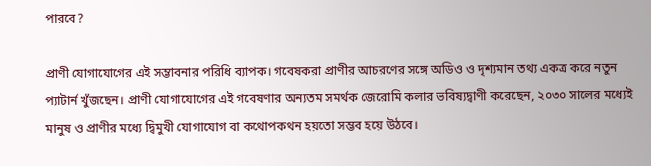পারবে?

প্রাণী যোগাযোগের এই সম্ভাবনার পরিধি ব্যাপক। গবেষকরা প্রাণীর আচরণের সঙ্গে অডিও ও দৃশ্যমান তথ্য একত্র করে নতুন প্যাটার্ন খুঁজছেন। প্রাণী যোগাযোগের এই গবেষণার অন্যতম সমর্থক জেরোমি কলার ভবিষ্যদ্বাণী করেছেন, ২০৩০ সালের মধ্যেই মানুষ ও প্রাণীর মধ্যে দ্বিমুখী যোগাযোগ বা কথোপকথন হয়তো সম্ভব হয়ে উঠবে।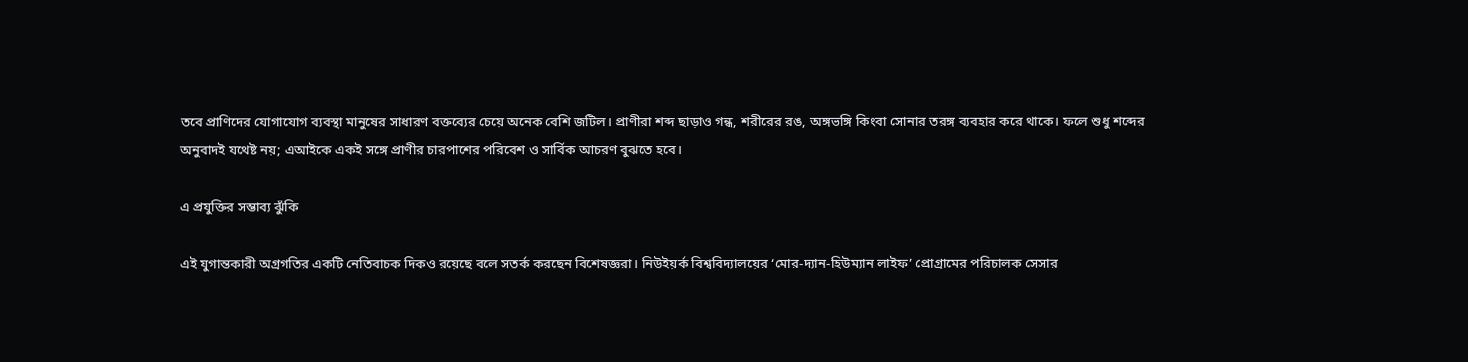তবে প্রাণিদের যোগাযোগ ব্যবস্থা মানুষের সাধারণ বক্তব্যের চেয়ে অনেক বেশি জটিল। প্রাণীরা শব্দ ছাড়াও গন্ধ, শরীরের রঙ, অঙ্গভঙ্গি কিংবা সোনার তরঙ্গ ব্যবহার করে থাকে। ফলে শুধু শব্দের অনুবাদই যথেষ্ট নয়; এআইকে একই সঙ্গে প্রাণীর চারপাশের পরিবেশ ও সার্বিক আচরণ বুঝতে হবে।

এ প্রযুক্তির সম্ভাব্য ঝুঁকি

এই যুগান্তকারী অগ্রগতির একটি নেতিবাচক দিকও রয়েছে বলে সতর্ক করছেন বিশেষজ্ঞরা। নিউইয়র্ক বিশ্ববিদ্যালয়ের ‘মোর-দ্যান-হিউম্যান লাইফ’ প্রোগ্রামের পরিচালক সেসার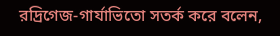রদ্রিগেজ-গার্যাভিতো সতর্ক করে বলেন,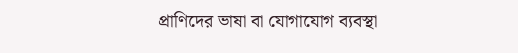প্রাণিদের ভাষা বা যোগাযোগ ব্যবস্থা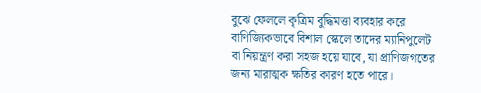বুঝে ফেললে কৃত্রিম বুদ্ধিমত্তা ব্যবহার করে বাণিজ্যিকভাবে বিশাল স্কেলে তাদের ম্যানিপুলেট বা নিয়ন্ত্রণ করা সহজ হয়ে যাবে, যা প্রাণিজগতের জন্য মারাত্মক ক্ষতির কারণ হতে পারে।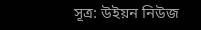সূত্র: উইয়ন নিউজ